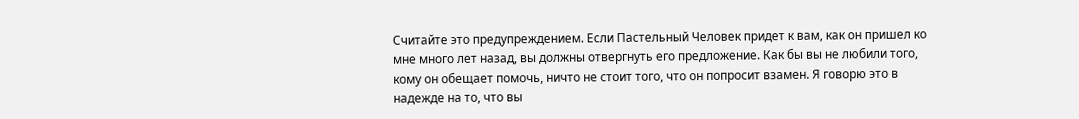Считайте это предупреждением. Если Пастельный Человек придет к вам, как он пришел ко мне много лет назад, вы должны отвергнуть его предложение. Как бы вы не любили того, кому он обещает помочь, ничто не стоит того, что он попросит взамен. Я говорю это в надежде на то, что вы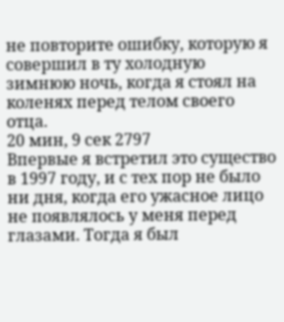не повторите ошибку, которую я совершил в ту холодную зимнюю ночь, когда я стоял на коленях перед телом своего отца.
20 мин, 9 сек 2797
Впервые я встретил это существо в 1997 году, и с тех пор не было ни дня, когда его ужасное лицо не появлялось у меня перед глазами. Тогда я был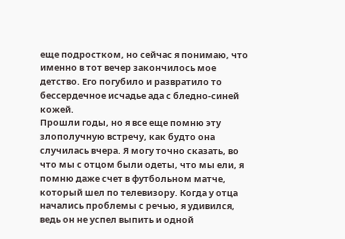еще подростком, но сейчас я понимаю, что именно в тот вечер закончилось мое детство. Его погубило и развратило то бессердечное исчадье ада с бледно-синей кожей.
Прошли годы, но я все еще помню эту злополучную встречу, как будто она случилась вчера. Я могу точно сказать, во что мы с отцом были одеты, что мы ели, я помню даже счет в футбольном матче, который шел по телевизору. Когда у отца начались проблемы с речью, я удивился, ведь он не успел выпить и одной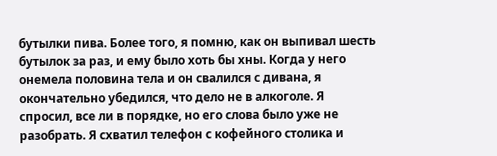бутылки пива. Более того, я помню, как он выпивал шесть бутылок за раз, и ему было хоть бы хны. Когда у него онемела половина тела и он свалился с дивана, я окончательно убедился, что дело не в алкоголе. Я спросил, все ли в порядке, но его слова было уже не разобрать. Я схватил телефон с кофейного столика и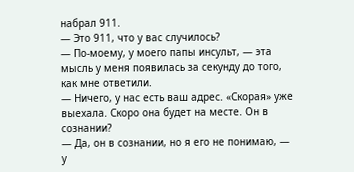набрал 911.
— Это 911, что у вас случилось?
— По-моему, у моего папы инсульт, — эта мысль у меня появилась за секунду до того, как мне ответили.
— Ничего, у нас есть ваш адрес. «Скорая» уже выехала. Скоро она будет на месте. Он в сознании?
— Да, он в сознании, но я его не понимаю, — у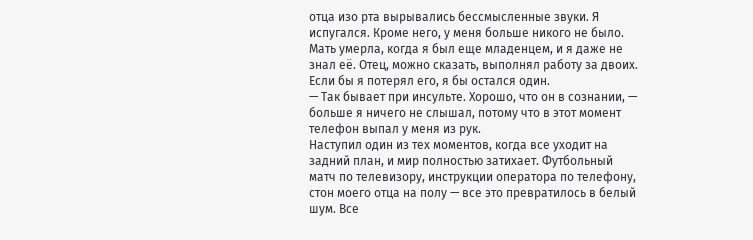отца изо рта вырывались бессмысленные звуки. Я испугался. Кроме него, у меня больше никого не было. Мать умерла, когда я был еще младенцем, и я даже не знал её. Отец, можно сказать, выполнял работу за двоих. Если бы я потерял его, я бы остался один.
— Так бывает при инсульте. Хорошо, что он в сознании, — больше я ничего не слышал, потому что в этот момент телефон выпал у меня из рук.
Наступил один из тех моментов, когда все уходит на задний план, и мир полностью затихает. Футбольный матч по телевизору, инструкции оператора по телефону, стон моего отца на полу — все это превратилось в белый шум. Все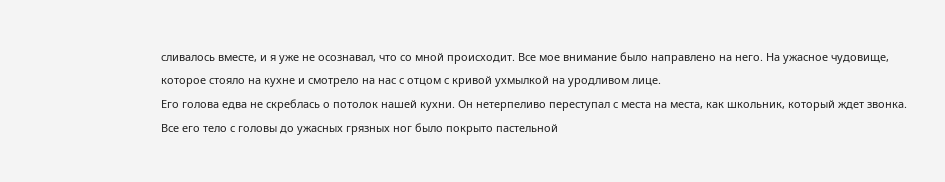сливалось вместе, и я уже не осознавал, что со мной происходит. Все мое внимание было направлено на него. На ужасное чудовище, которое стояло на кухне и смотрело на нас с отцом с кривой ухмылкой на уродливом лице.
Его голова едва не скреблась о потолок нашей кухни. Он нетерпеливо переступал с места на места, как школьник, который ждет звонка. Все его тело с головы до ужасных грязных ног было покрыто пастельной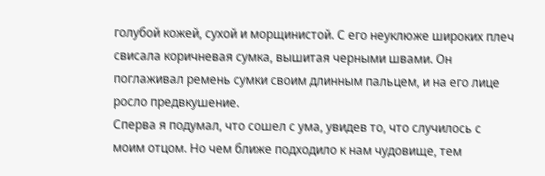голубой кожей, сухой и морщинистой. С его неуклюже широких плеч свисала коричневая сумка, вышитая черными швами. Он поглаживал ремень сумки своим длинным пальцем, и на его лице росло предвкушение.
Сперва я подумал, что сошел с ума, увидев то, что случилось с моим отцом. Но чем ближе подходило к нам чудовище, тем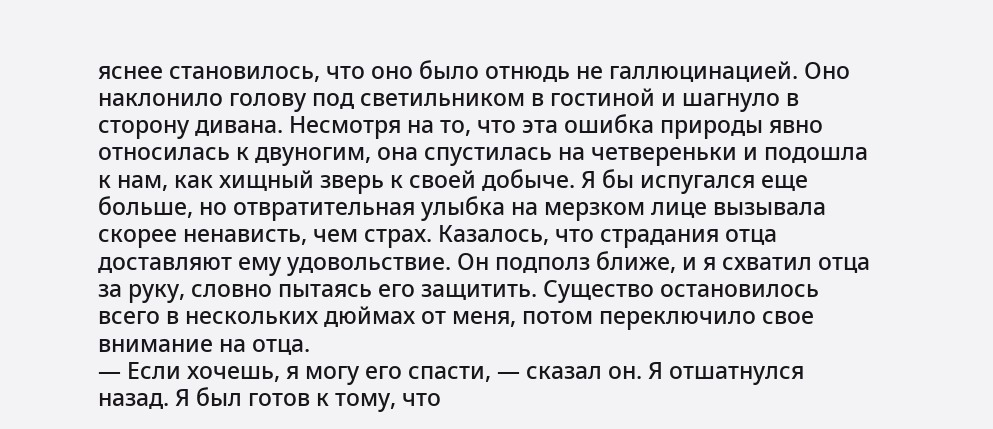яснее становилось, что оно было отнюдь не галлюцинацией. Оно наклонило голову под светильником в гостиной и шагнуло в сторону дивана. Несмотря на то, что эта ошибка природы явно относилась к двуногим, она спустилась на четвереньки и подошла к нам, как хищный зверь к своей добыче. Я бы испугался еще больше, но отвратительная улыбка на мерзком лице вызывала скорее ненависть, чем страх. Казалось, что страдания отца доставляют ему удовольствие. Он подполз ближе, и я схватил отца за руку, словно пытаясь его защитить. Существо остановилось всего в нескольких дюймах от меня, потом переключило свое внимание на отца.
— Если хочешь, я могу его спасти, — сказал он. Я отшатнулся назад. Я был готов к тому, что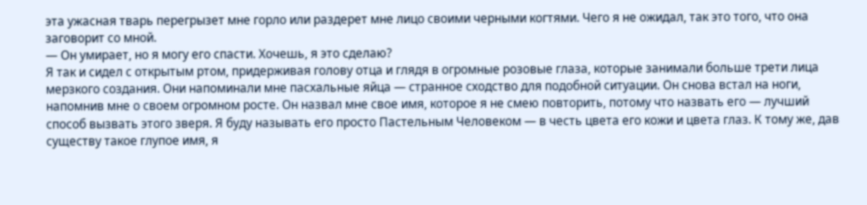эта ужасная тварь перегрызет мне горло или раздерет мне лицо своими черными когтями. Чего я не ожидал, так это того, что она заговорит со мной.
— Он умирает, но я могу его спасти. Хочешь, я это сделаю?
Я так и сидел с открытым ртом, придерживая голову отца и глядя в огромные розовые глаза, которые занимали больше трети лица мерзкого создания. Они напоминали мне пасхальные яйца — странное сходство для подобной ситуации. Он снова встал на ноги, напомнив мне о своем огромном росте. Он назвал мне свое имя, которое я не смею повторить, потому что назвать его — лучший способ вызвать этого зверя. Я буду называть его просто Пастельным Человеком — в честь цвета его кожи и цвета глаз. К тому же, дав существу такое глупое имя, я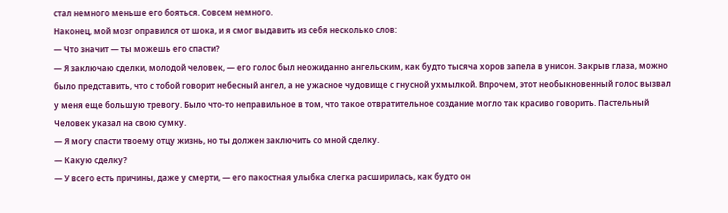стал немного меньше его бояться. Совсем немного.
Наконец, мой мозг оправился от шока, и я смог выдавить из себя несколько слов:
— Что значит — ты можешь его спасти?
— Я заключаю сделки, молодой человек, — его голос был неожиданно ангельским, как будто тысяча хоров запела в унисон. Закрыв глаза, можно было представить, что с тобой говорит небесный ангел, а не ужасное чудовище с гнусной ухмылкой. Впрочем, этот необыкновенный голос вызвал у меня еще большую тревогу. Было что-то неправильное в том, что такое отвратительное создание могло так красиво говорить. Пастельный Человек указал на свою сумку.
— Я могу спасти твоему отцу жизнь, но ты должен заключить со мной сделку.
— Какую сделку?
— У всего есть причины, даже у смерти, — его пакостная улыбка слегка расширилась, как будто он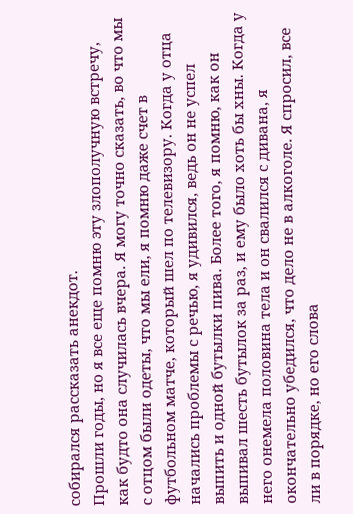собирался рассказать анекдот.
Прошли годы, но я все еще помню эту злополучную встречу, как будто она случилась вчера. Я могу точно сказать, во что мы с отцом были одеты, что мы ели, я помню даже счет в футбольном матче, который шел по телевизору. Когда у отца начались проблемы с речью, я удивился, ведь он не успел выпить и одной бутылки пива. Более того, я помню, как он выпивал шесть бутылок за раз, и ему было хоть бы хны. Когда у него онемела половина тела и он свалился с дивана, я окончательно убедился, что дело не в алкоголе. Я спросил, все ли в порядке, но его слова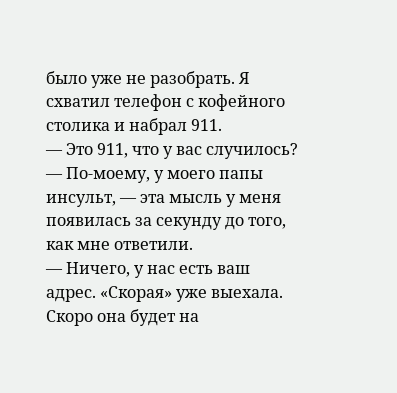было уже не разобрать. Я схватил телефон с кофейного столика и набрал 911.
— Это 911, что у вас случилось?
— По-моему, у моего папы инсульт, — эта мысль у меня появилась за секунду до того, как мне ответили.
— Ничего, у нас есть ваш адрес. «Скорая» уже выехала. Скоро она будет на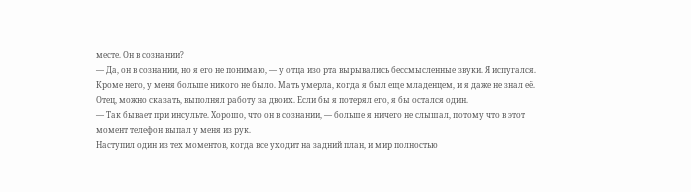месте. Он в сознании?
— Да, он в сознании, но я его не понимаю, — у отца изо рта вырывались бессмысленные звуки. Я испугался. Кроме него, у меня больше никого не было. Мать умерла, когда я был еще младенцем, и я даже не знал её. Отец, можно сказать, выполнял работу за двоих. Если бы я потерял его, я бы остался один.
— Так бывает при инсульте. Хорошо, что он в сознании, — больше я ничего не слышал, потому что в этот момент телефон выпал у меня из рук.
Наступил один из тех моментов, когда все уходит на задний план, и мир полностью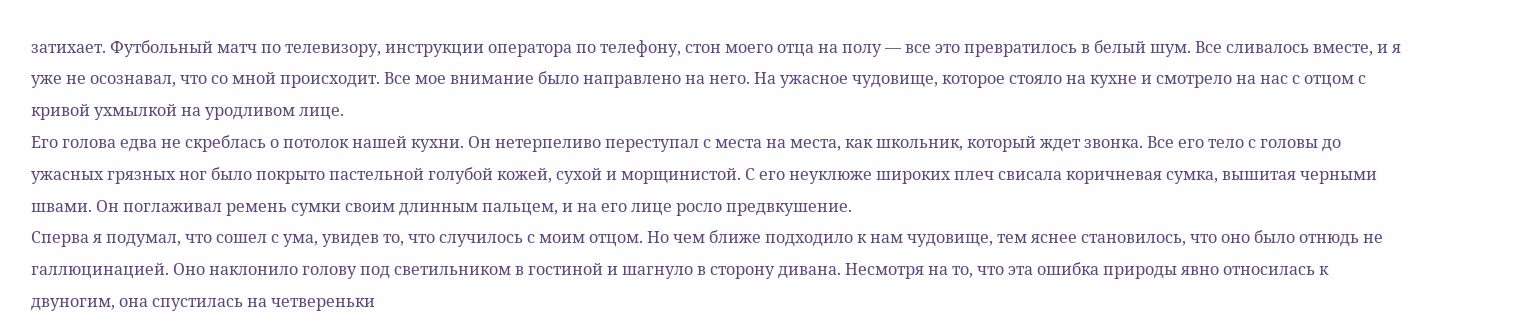затихает. Футбольный матч по телевизору, инструкции оператора по телефону, стон моего отца на полу — все это превратилось в белый шум. Все сливалось вместе, и я уже не осознавал, что со мной происходит. Все мое внимание было направлено на него. На ужасное чудовище, которое стояло на кухне и смотрело на нас с отцом с кривой ухмылкой на уродливом лице.
Его голова едва не скреблась о потолок нашей кухни. Он нетерпеливо переступал с места на места, как школьник, который ждет звонка. Все его тело с головы до ужасных грязных ног было покрыто пастельной голубой кожей, сухой и морщинистой. С его неуклюже широких плеч свисала коричневая сумка, вышитая черными швами. Он поглаживал ремень сумки своим длинным пальцем, и на его лице росло предвкушение.
Сперва я подумал, что сошел с ума, увидев то, что случилось с моим отцом. Но чем ближе подходило к нам чудовище, тем яснее становилось, что оно было отнюдь не галлюцинацией. Оно наклонило голову под светильником в гостиной и шагнуло в сторону дивана. Несмотря на то, что эта ошибка природы явно относилась к двуногим, она спустилась на четвереньки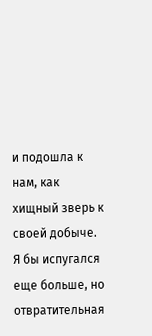и подошла к нам, как хищный зверь к своей добыче. Я бы испугался еще больше, но отвратительная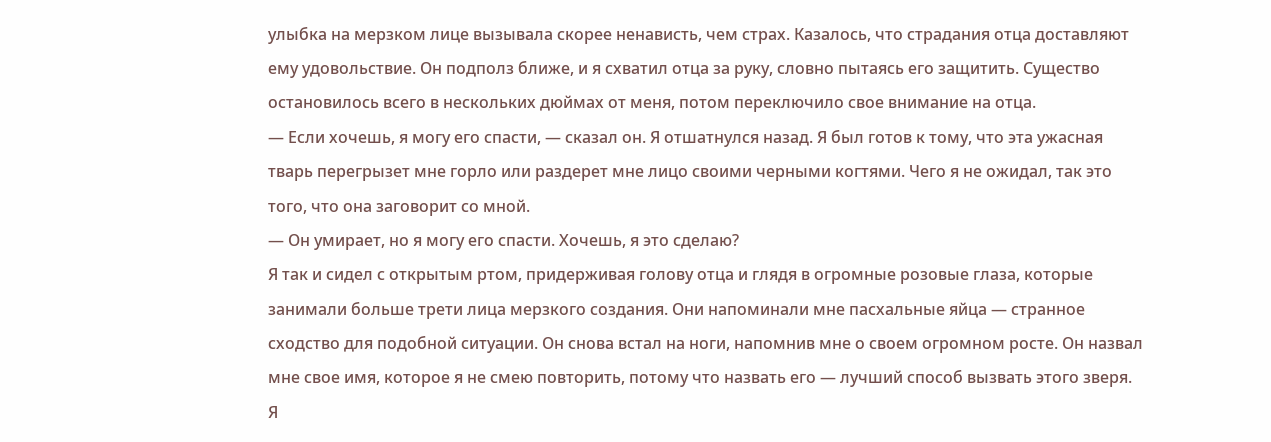улыбка на мерзком лице вызывала скорее ненависть, чем страх. Казалось, что страдания отца доставляют ему удовольствие. Он подполз ближе, и я схватил отца за руку, словно пытаясь его защитить. Существо остановилось всего в нескольких дюймах от меня, потом переключило свое внимание на отца.
— Если хочешь, я могу его спасти, — сказал он. Я отшатнулся назад. Я был готов к тому, что эта ужасная тварь перегрызет мне горло или раздерет мне лицо своими черными когтями. Чего я не ожидал, так это того, что она заговорит со мной.
— Он умирает, но я могу его спасти. Хочешь, я это сделаю?
Я так и сидел с открытым ртом, придерживая голову отца и глядя в огромные розовые глаза, которые занимали больше трети лица мерзкого создания. Они напоминали мне пасхальные яйца — странное сходство для подобной ситуации. Он снова встал на ноги, напомнив мне о своем огромном росте. Он назвал мне свое имя, которое я не смею повторить, потому что назвать его — лучший способ вызвать этого зверя. Я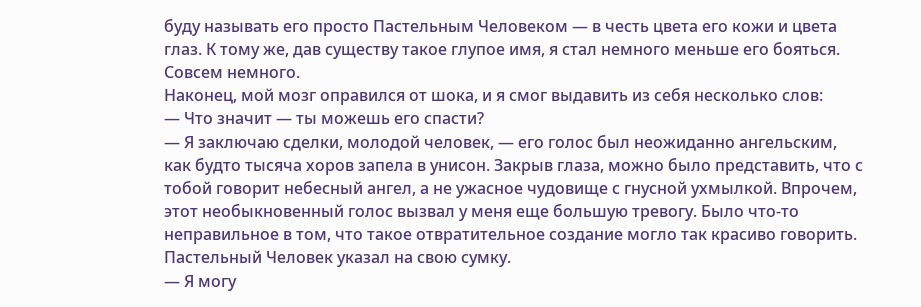буду называть его просто Пастельным Человеком — в честь цвета его кожи и цвета глаз. К тому же, дав существу такое глупое имя, я стал немного меньше его бояться. Совсем немного.
Наконец, мой мозг оправился от шока, и я смог выдавить из себя несколько слов:
— Что значит — ты можешь его спасти?
— Я заключаю сделки, молодой человек, — его голос был неожиданно ангельским, как будто тысяча хоров запела в унисон. Закрыв глаза, можно было представить, что с тобой говорит небесный ангел, а не ужасное чудовище с гнусной ухмылкой. Впрочем, этот необыкновенный голос вызвал у меня еще большую тревогу. Было что-то неправильное в том, что такое отвратительное создание могло так красиво говорить. Пастельный Человек указал на свою сумку.
— Я могу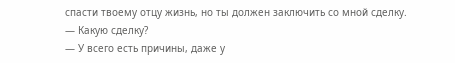спасти твоему отцу жизнь, но ты должен заключить со мной сделку.
— Какую сделку?
— У всего есть причины, даже у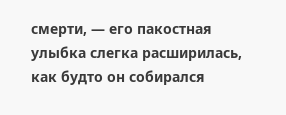смерти, — его пакостная улыбка слегка расширилась, как будто он собирался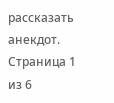рассказать анекдот.
Страница 1 из 6